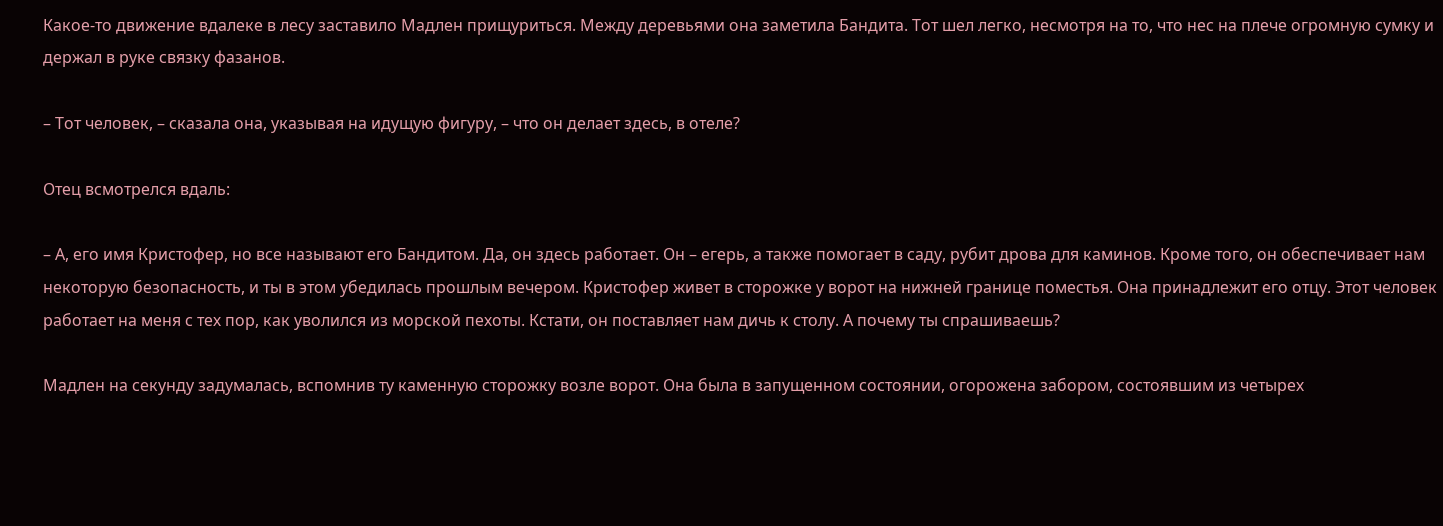Какое-то движение вдалеке в лесу заставило Мадлен прищуриться. Между деревьями она заметила Бандита. Тот шел легко, несмотря на то, что нес на плече огромную сумку и держал в руке связку фазанов.

– Тот человек, – сказала она, указывая на идущую фигуру, – что он делает здесь, в отеле?

Отец всмотрелся вдаль:

– А, его имя Кристофер, но все называют его Бандитом. Да, он здесь работает. Он – егерь, а также помогает в саду, рубит дрова для каминов. Кроме того, он обеспечивает нам некоторую безопасность, и ты в этом убедилась прошлым вечером. Кристофер живет в сторожке у ворот на нижней границе поместья. Она принадлежит его отцу. Этот человек работает на меня с тех пор, как уволился из морской пехоты. Кстати, он поставляет нам дичь к столу. А почему ты спрашиваешь?

Мадлен на секунду задумалась, вспомнив ту каменную сторожку возле ворот. Она была в запущенном состоянии, огорожена забором, состоявшим из четырех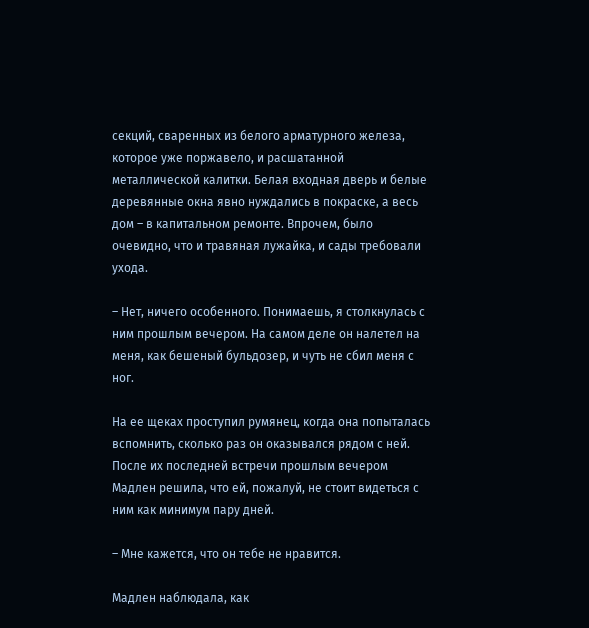секций, сваренных из белого арматурного железа, которое уже поржавело, и расшатанной металлической калитки. Белая входная дверь и белые деревянные окна явно нуждались в покраске, а весь дом – в капитальном ремонте. Впрочем, было очевидно, что и травяная лужайка, и сады требовали ухода.

– Нет, ничего особенного. Понимаешь, я столкнулась с ним прошлым вечером. На самом деле он налетел на меня, как бешеный бульдозер, и чуть не сбил меня с ног.

На ее щеках проступил румянец, когда она попыталась вспомнить, сколько раз он оказывался рядом с ней. После их последней встречи прошлым вечером Мадлен решила, что ей, пожалуй, не стоит видеться с ним как минимум пару дней.

– Мне кажется, что он тебе не нравится.

Мадлен наблюдала, как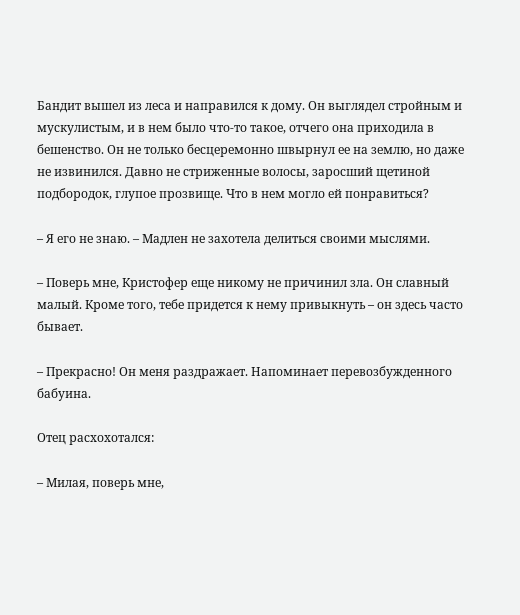Бандит вышел из леса и направился к дому. Он выглядел стройным и мускулистым, и в нем было что-то такое, отчего она приходила в бешенство. Он не только бесцеремонно швырнул ее на землю, но даже не извинился. Давно не стриженные волосы, заросший щетиной подбородок, глупое прозвище. Что в нем могло ей понравиться?

– Я его не знаю. – Мадлен не захотела делиться своими мыслями.

– Поверь мне, Кристофер еще никому не причинил зла. Он славный малый. Кроме того, тебе придется к нему привыкнуть – он здесь часто бывает.

– Прекрасно! Он меня раздражает. Напоминает перевозбужденного бабуина.

Отец расхохотался:

– Милая, поверь мне,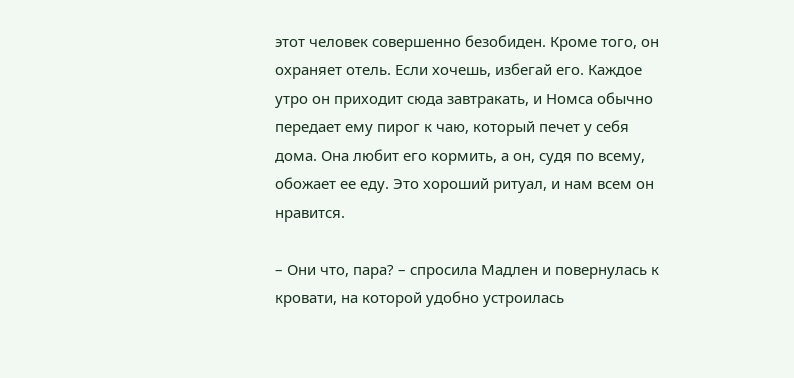этот человек совершенно безобиден. Кроме того, он охраняет отель. Если хочешь, избегай его. Каждое утро он приходит сюда завтракать, и Номса обычно передает ему пирог к чаю, который печет у себя дома. Она любит его кормить, а он, судя по всему, обожает ее еду. Это хороший ритуал, и нам всем он нравится.

– Они что, пара? – спросила Мадлен и повернулась к кровати, на которой удобно устроилась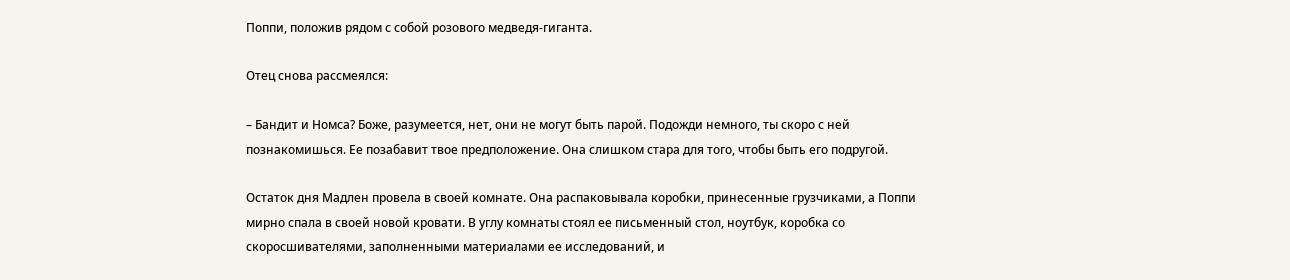Поппи, положив рядом с собой розового медведя-гиганта.

Отец снова рассмеялся:

– Бандит и Номса? Боже, разумеется, нет, они не могут быть парой. Подожди немного, ты скоро с ней познакомишься. Ее позабавит твое предположение. Она слишком стара для того, чтобы быть его подругой.

Остаток дня Мадлен провела в своей комнате. Она распаковывала коробки, принесенные грузчиками, а Поппи мирно спала в своей новой кровати. В углу комнаты стоял ее письменный стол, ноутбук, коробка со скоросшивателями, заполненными материалами ее исследований, и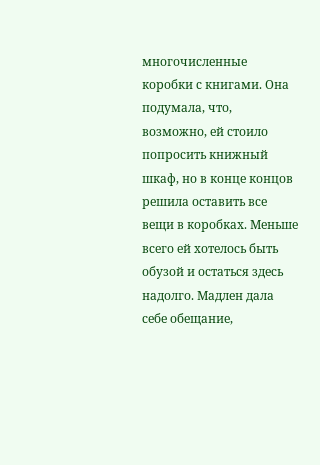многочисленные коробки с книгами. Она подумала, что, возможно, ей стоило попросить книжный шкаф, но в конце концов решила оставить все вещи в коробках. Меньше всего ей хотелось быть обузой и остаться здесь надолго. Мадлен дала себе обещание,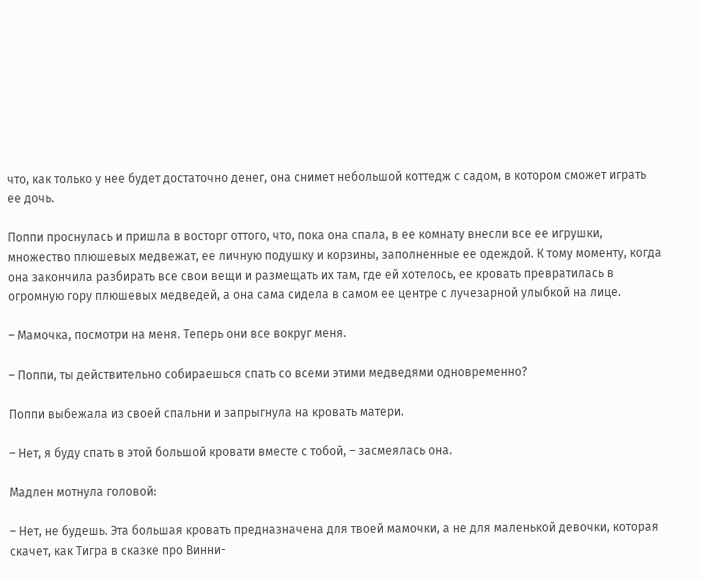что, как только у нее будет достаточно денег, она снимет небольшой коттедж с садом, в котором сможет играть ее дочь.

Поппи проснулась и пришла в восторг оттого, что, пока она спала, в ее комнату внесли все ее игрушки, множество плюшевых медвежат, ее личную подушку и корзины, заполненные ее одеждой. К тому моменту, когда она закончила разбирать все свои вещи и размещать их там, где ей хотелось, ее кровать превратилась в огромную гору плюшевых медведей, а она сама сидела в самом ее центре с лучезарной улыбкой на лице.

– Мамочка, посмотри на меня. Теперь они все вокруг меня.

– Поппи, ты действительно собираешься спать со всеми этими медведями одновременно?

Поппи выбежала из своей спальни и запрыгнула на кровать матери.

– Нет, я буду спать в этой большой кровати вместе с тобой, – засмеялась она.

Мадлен мотнула головой:

– Нет, не будешь. Эта большая кровать предназначена для твоей мамочки, а не для маленькой девочки, которая скачет, как Тигра в сказке про Винни-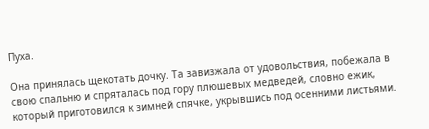Пуха.

Она принялась щекотать дочку. Та завизжала от удовольствия, побежала в свою спальню и спряталась под гору плюшевых медведей, словно ежик, который приготовился к зимней спячке, укрывшись под осенними листьями.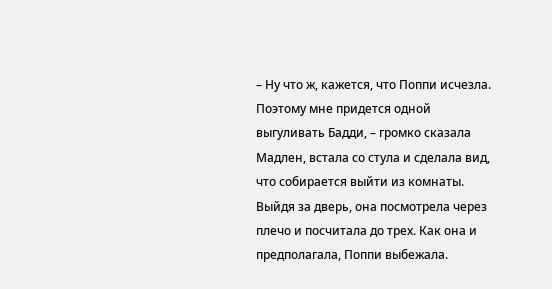– Ну что ж, кажется, что Поппи исчезла. Поэтому мне придется одной выгуливать Бадди, – громко сказала Мадлен, встала со стула и сделала вид, что собирается выйти из комнаты. Выйдя за дверь, она посмотрела через плечо и посчитала до трех. Как она и предполагала, Поппи выбежала.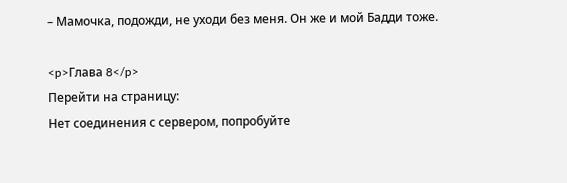– Мамочка, подожди, не уходи без меня. Он же и мой Бадди тоже.

<p>Глава 8</p>
Перейти на страницу:
Нет соединения с сервером, попробуйте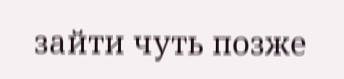зайти чуть позже